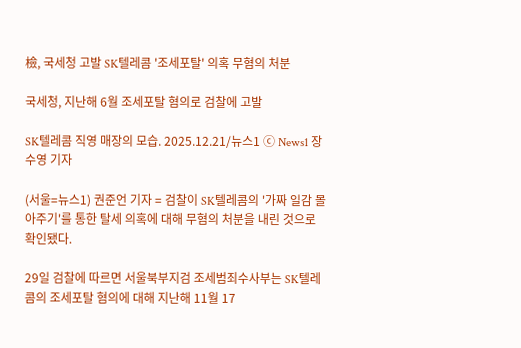檢, 국세청 고발 SK텔레콤 '조세포탈' 의혹 무혐의 처분

국세청, 지난해 6월 조세포탈 혐의로 검찰에 고발

SK텔레콤 직영 매장의 모습. 2025.12.21/뉴스1 ⓒ News1 장수영 기자

(서울=뉴스1) 권준언 기자 = 검찰이 SK텔레콤의 '가짜 일감 몰아주기'를 통한 탈세 의혹에 대해 무혐의 처분을 내린 것으로 확인됐다.

29일 검찰에 따르면 서울북부지검 조세범죄수사부는 SK텔레콤의 조세포탈 혐의에 대해 지난해 11월 17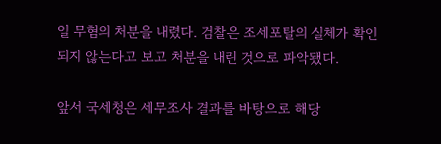일 무혐의 처분을 내렸다. 검찰은 조세포탈의 실체가 확인되지 않는다고 보고 처분을 내린 것으로 파악됐다.

앞서 국세청은 세무조사 결과를 바탕으로 해당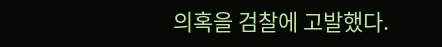의혹을 검찰에 고발했다.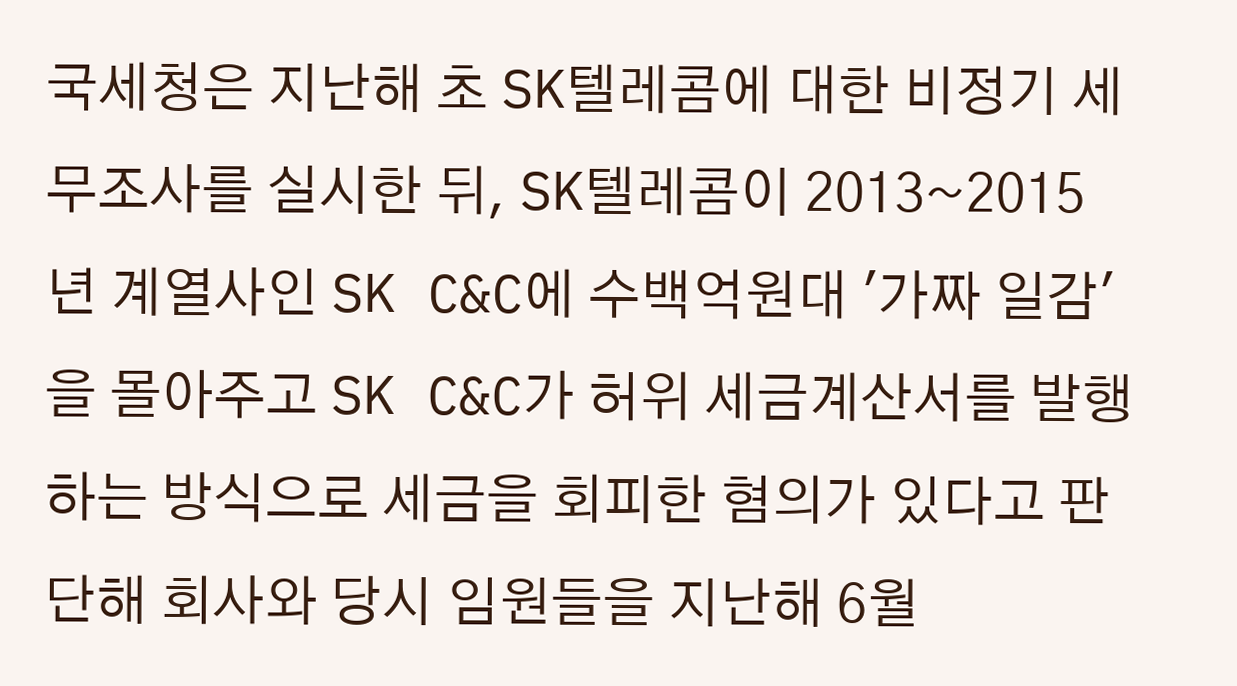국세청은 지난해 초 SK텔레콤에 대한 비정기 세무조사를 실시한 뒤, SK텔레콤이 2013~2015년 계열사인 SK C&C에 수백억원대 '가짜 일감'을 몰아주고 SK C&C가 허위 세금계산서를 발행하는 방식으로 세금을 회피한 혐의가 있다고 판단해 회사와 당시 임원들을 지난해 6월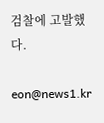검찰에 고발했다.

eon@news1.kr